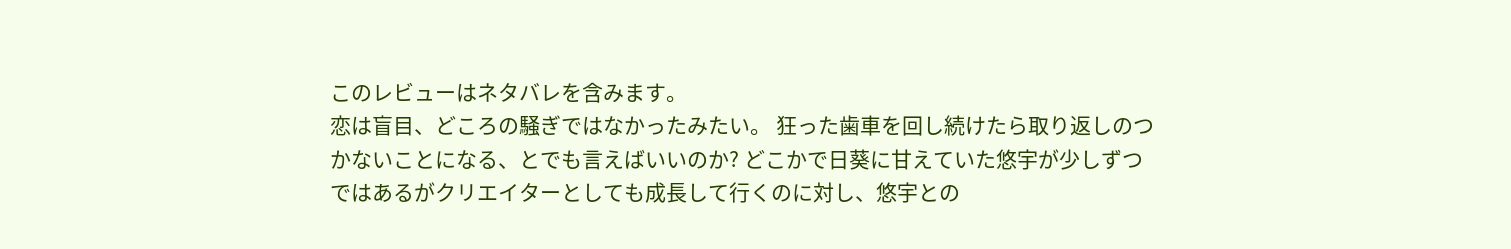このレビューはネタバレを含みます。
恋は盲目、どころの騒ぎではなかったみたい。 狂った歯車を回し続けたら取り返しのつかないことになる、とでも言えばいいのか? どこかで日葵に甘えていた悠宇が少しずつではあるがクリエイターとしても成長して行くのに対し、悠宇との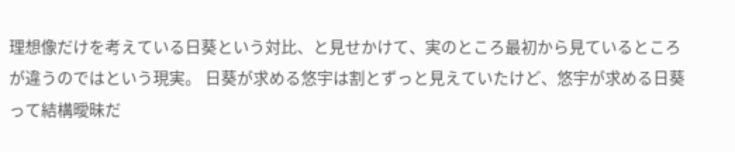理想像だけを考えている日葵という対比、と見せかけて、実のところ最初から見ているところが違うのではという現実。 日葵が求める悠宇は割とずっと見えていたけど、悠宇が求める日葵って結構曖昧だ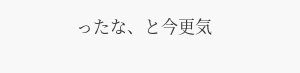ったな、と今更気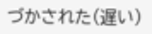づかされた(遅い)